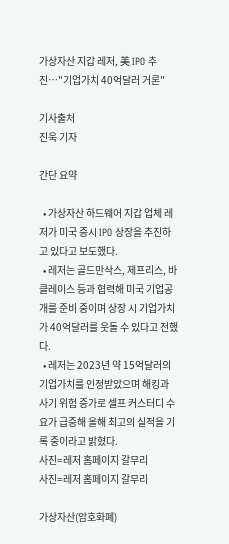가상자산 지갑 레저, 美 IPO 추진…"기업가치 40억달러 거론"

기사출처
진욱 기자

간단 요약

  • 가상자산 하드웨어 지갑 업체 레저가 미국 증시 IPO 상장을 추진하고 있다고 보도했다.
  • 레저는 골드만삭스, 제프리스, 바클레이스 등과 협력해 미국 기업공개를 준비 중이며 상장 시 기업가치가 40억달러를 웃돌 수 있다고 전했다.
  • 레저는 2023년 약 15억달러의 기업가치를 인정받았으며 해킹과 사기 위험 증가로 셀프 커스터디 수요가 급증해 올해 최고의 실적을 기록 중이라고 밝혔다.
사진=레저 홈페이지 갈무리
사진=레저 홈페이지 갈무리

가상자산(암호화폐)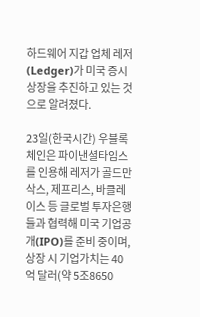하드웨어 지갑 업체 레저(Ledger)가 미국 증시 상장을 추진하고 있는 것으로 알려졌다.

23일(한국시간) 우블록체인은 파이낸셜타임스를 인용해 레저가 골드만삭스, 제프리스, 바클레이스 등 글로벌 투자은행들과 협력해 미국 기업공개(IPO)를 준비 중이며, 상장 시 기업가치는 40억 달러(약 5조8650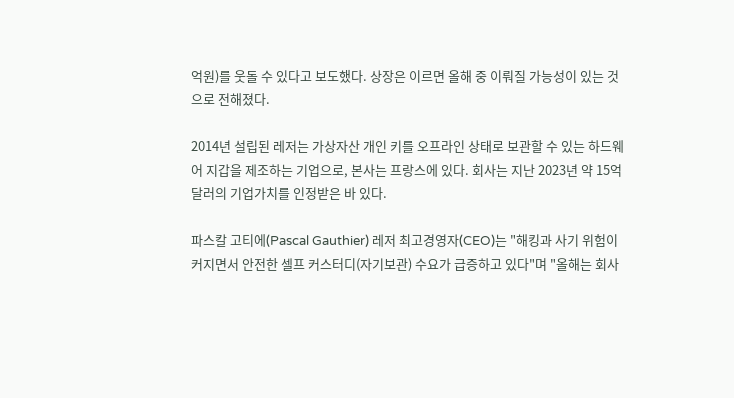억원)를 웃돌 수 있다고 보도했다. 상장은 이르면 올해 중 이뤄질 가능성이 있는 것으로 전해졌다.

2014년 설립된 레저는 가상자산 개인 키를 오프라인 상태로 보관할 수 있는 하드웨어 지갑을 제조하는 기업으로, 본사는 프랑스에 있다. 회사는 지난 2023년 약 15억 달러의 기업가치를 인정받은 바 있다.

파스칼 고티에(Pascal Gauthier) 레저 최고경영자(CEO)는 "해킹과 사기 위험이 커지면서 안전한 셀프 커스터디(자기보관) 수요가 급증하고 있다"며 "올해는 회사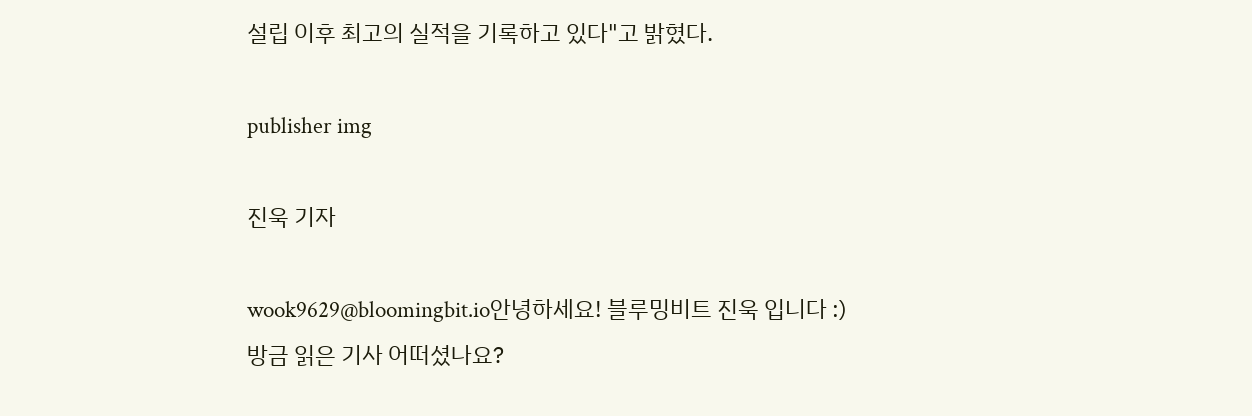설립 이후 최고의 실적을 기록하고 있다"고 밝혔다.

publisher img

진욱 기자

wook9629@bloomingbit.io안녕하세요! 블루밍비트 진욱 입니다 :)
방금 읽은 기사 어떠셨나요?